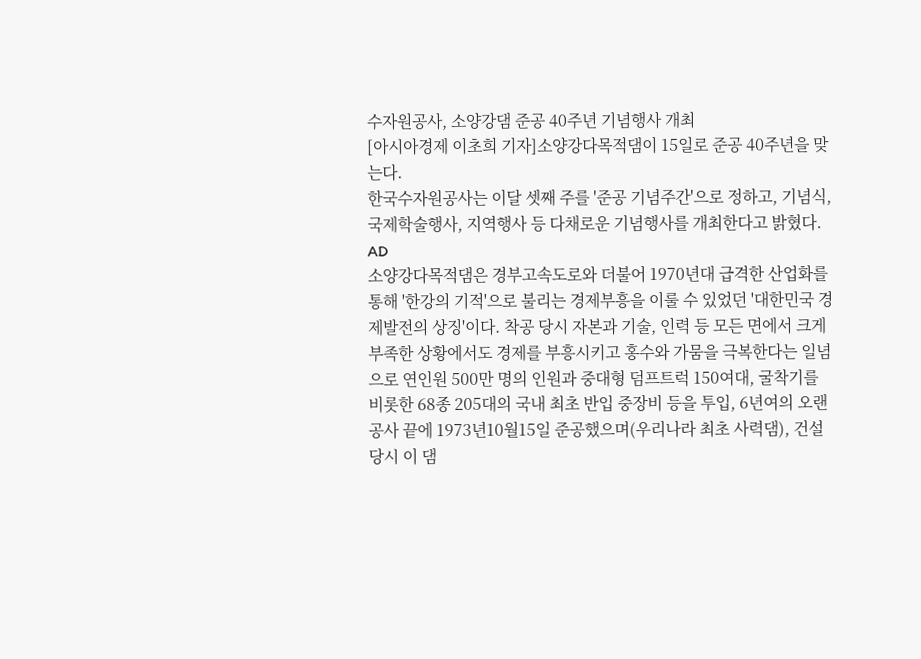수자원공사, 소양강댐 준공 40주년 기념행사 개최
[아시아경제 이초희 기자]소양강다목적댐이 15일로 준공 40주년을 맞는다.
한국수자원공사는 이달 셋째 주를 '준공 기념주간'으로 정하고, 기념식, 국제학술행사, 지역행사 등 다채로운 기념행사를 개최한다고 밝혔다.
AD
소양강다목적댐은 경부고속도로와 더불어 1970년대 급격한 산업화를 통해 '한강의 기적'으로 불리는 경제부흥을 이룰 수 있었던 '대한민국 경제발전의 상징'이다. 착공 당시 자본과 기술, 인력 등 모든 면에서 크게 부족한 상황에서도 경제를 부흥시키고 홍수와 가뭄을 극복한다는 일념으로 연인원 500만 명의 인원과 중대형 덤프트럭 150여대, 굴착기를 비롯한 68종 205대의 국내 최초 반입 중장비 등을 투입, 6년여의 오랜 공사 끝에 1973년10월15일 준공했으며(우리나라 최초 사력댐), 건설 당시 이 댐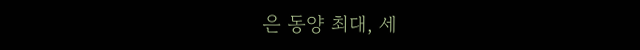은 동양 최대, 세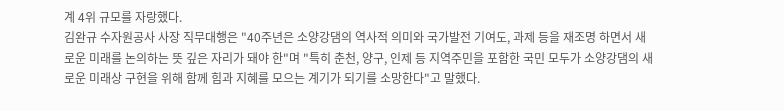계 4위 규모를 자랑했다.
김완규 수자원공사 사장 직무대행은 "40주년은 소양강댐의 역사적 의미와 국가발전 기여도, 과제 등을 재조명 하면서 새로운 미래를 논의하는 뜻 깊은 자리가 돼야 한"며 "특히 춘천, 양구, 인제 등 지역주민을 포함한 국민 모두가 소양강댐의 새로운 미래상 구현을 위해 함께 힘과 지혜를 모으는 계기가 되기를 소망한다"고 말했다.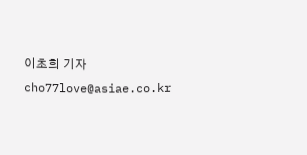이초희 기자 cho77love@asiae.co.kr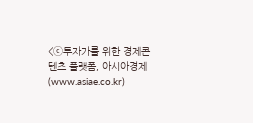<ⓒ투자가를 위한 경제콘텐츠 플랫폼, 아시아경제(www.asiae.co.kr)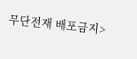무단전재 배포금지>